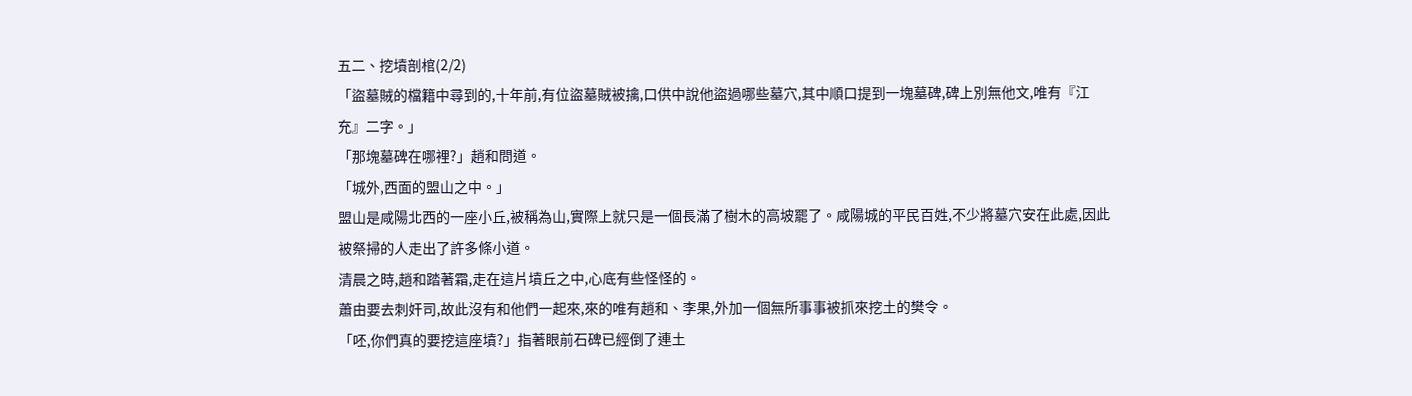五二、挖墳剖棺(2/2)
「盜墓賊的檔籍中尋到的,十年前,有位盜墓賊被擒,口供中說他盜過哪些墓穴,其中順口提到一塊墓碑,碑上別無他文,唯有『江充』二字。」
「那塊墓碑在哪裡?」趙和問道。
「城外,西面的盟山之中。」
盟山是咸陽北西的一座小丘,被稱為山,實際上就只是一個長滿了樹木的高坡罷了。咸陽城的平民百姓,不少將墓穴安在此處,因此被祭掃的人走出了許多條小道。
清晨之時,趙和踏著霜,走在這片墳丘之中,心底有些怪怪的。
蕭由要去刺奸司,故此沒有和他們一起來,來的唯有趙和、李果,外加一個無所事事被抓來挖土的樊令。
「呸,你們真的要挖這座墳?」指著眼前石碑已經倒了連土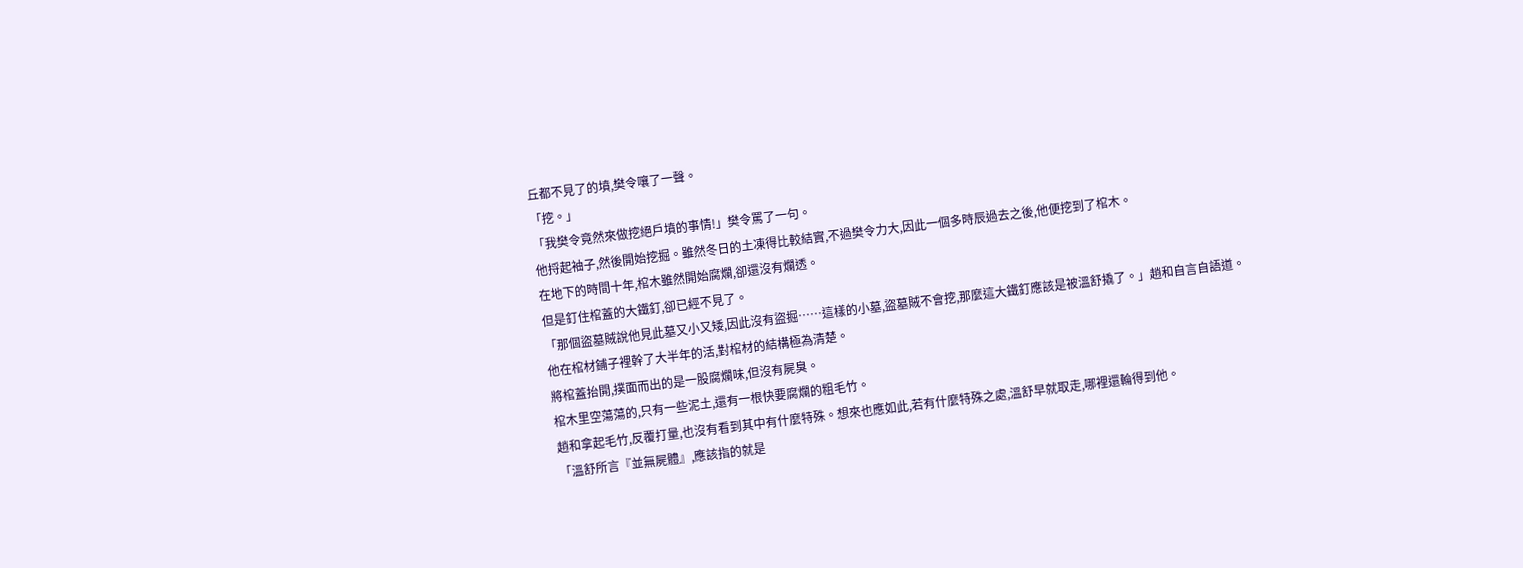丘都不見了的墳,樊令嚷了一聲。
「挖。」
「我樊令竟然來做挖絕戶墳的事情!」樊令罵了一句。
他捋起袖子,然後開始挖掘。雖然冬日的土凍得比較結實,不過樊令力大,因此一個多時辰過去之後,他便挖到了棺木。
在地下的時間十年,棺木雖然開始腐爛,卻還沒有爛透。
但是釘住棺蓋的大鐵釘,卻已經不見了。
「那個盜墓賊說他見此墓又小又矮,因此沒有盜掘……這樣的小墓,盜墓賊不會挖,那麼這大鐵釘應該是被溫舒撬了。」趙和自言自語道。
他在棺材鋪子裡幹了大半年的活,對棺材的結構極為清楚。
將棺蓋抬開,撲面而出的是一股腐爛味,但沒有屍臭。
棺木里空蕩蕩的,只有一些泥土,還有一根快要腐爛的粗毛竹。
趙和拿起毛竹,反覆打量,也沒有看到其中有什麼特殊。想來也應如此,若有什麼特殊之處,溫舒早就取走,哪裡還輪得到他。
「溫舒所言『並無屍體』,應該指的就是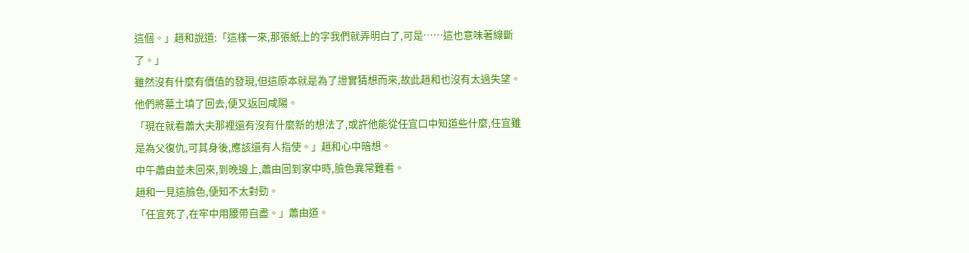這個。」趙和說道:「這樣一來,那張紙上的字我們就弄明白了,可是……這也意味著線斷了。」
雖然沒有什麼有價值的發現,但這原本就是為了證實猜想而來,故此趙和也沒有太過失望。他們將墓土填了回去,便又返回咸陽。
「現在就看蕭大夫那裡還有沒有什麼新的想法了,或許他能從任宜口中知道些什麼,任宜雖是為父復仇,可其身後,應該還有人指使。」趙和心中暗想。
中午蕭由並未回來,到晚邊上,蕭由回到家中時,臉色異常難看。
趙和一見這臉色,便知不太對勁。
「任宜死了,在牢中用腰帶自盡。」蕭由道。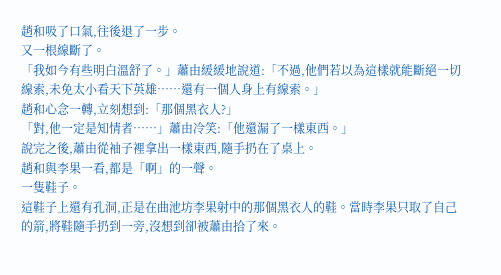趙和吸了口氣,往後退了一步。
又一根線斷了。
「我如今有些明白溫舒了。」蕭由緩緩地說道:「不過,他們若以為這樣就能斷絕一切線索,未免太小看天下英雄……還有一個人身上有線索。」
趙和心念一轉,立刻想到:「那個黑衣人?」
「對,他一定是知情者……」蕭由冷笑:「他還漏了一樣東西。」
說完之後,蕭由從袖子裡拿出一樣東西,隨手扔在了桌上。
趙和與李果一看,都是「啊」的一聲。
一隻鞋子。
這鞋子上還有孔洞,正是在曲池坊李果射中的那個黑衣人的鞋。當時李果只取了自己的箭,將鞋隨手扔到一旁,沒想到卻被蕭由拾了來。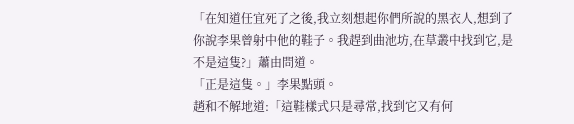「在知道任宜死了之後,我立刻想起你們所說的黑衣人,想到了你說李果曾射中他的鞋子。我趕到曲池坊,在草叢中找到它,是不是這隻?」蕭由問道。
「正是這隻。」李果點頭。
趙和不解地道:「這鞋樣式只是尋常,找到它又有何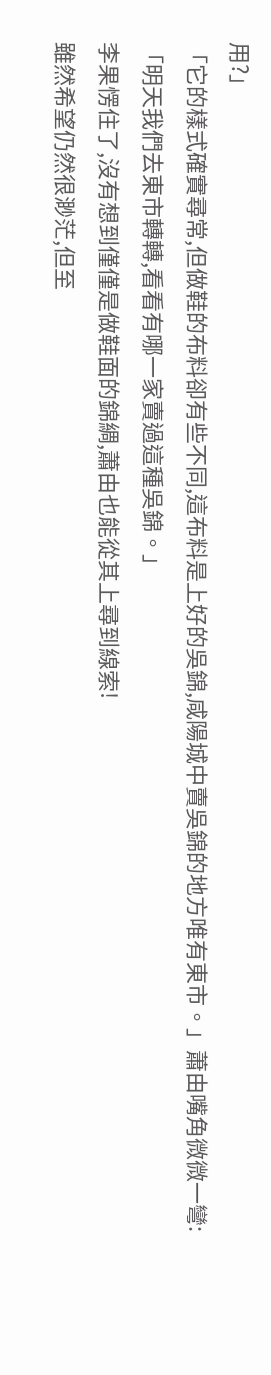用?」
「它的樣式確實尋常,但做鞋的布料卻有些不同,這布料是上好的吳錦,咸陽城中賣吳錦的地方唯有東市。」蕭由嘴角微微一彎:「明天我們去東市轉轉,看看有哪一家賣過這種吳錦。」
李果愣住了,沒有想到僅僅是做鞋面的錦綢,蕭由也能從其上尋到線索!
雖然希望仍然很渺茫,但至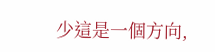少這是一個方向,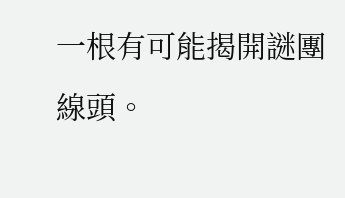一根有可能揭開謎團線頭。